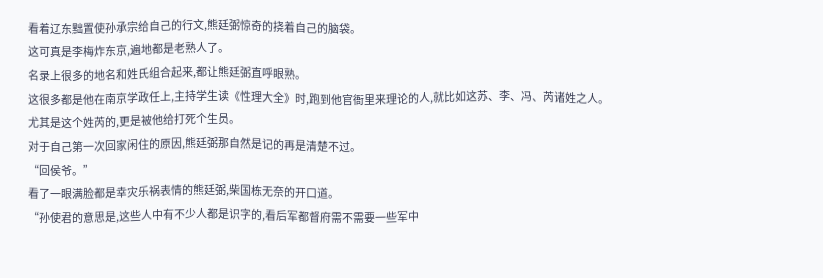看着辽东黜置使孙承宗给自己的行文,熊廷弼惊奇的挠着自己的脑袋。
这可真是李梅炸东京,遍地都是老熟人了。
名录上很多的地名和姓氏组合起来,都让熊廷弼直呼眼熟。
这很多都是他在南京学政任上,主持学生读《性理大全》时,跑到他官衙里来理论的人,就比如这苏、李、冯、芮诸姓之人。
尤其是这个姓芮的,更是被他给打死个生员。
对于自己第一次回家闲住的原因,熊廷弼那自然是记的再是清楚不过。
“回侯爷。”
看了一眼满脸都是幸灾乐祸表情的熊廷弼,柴国栋无奈的开口道。
“孙使君的意思是,这些人中有不少人都是识字的,看后军都督府需不需要一些军中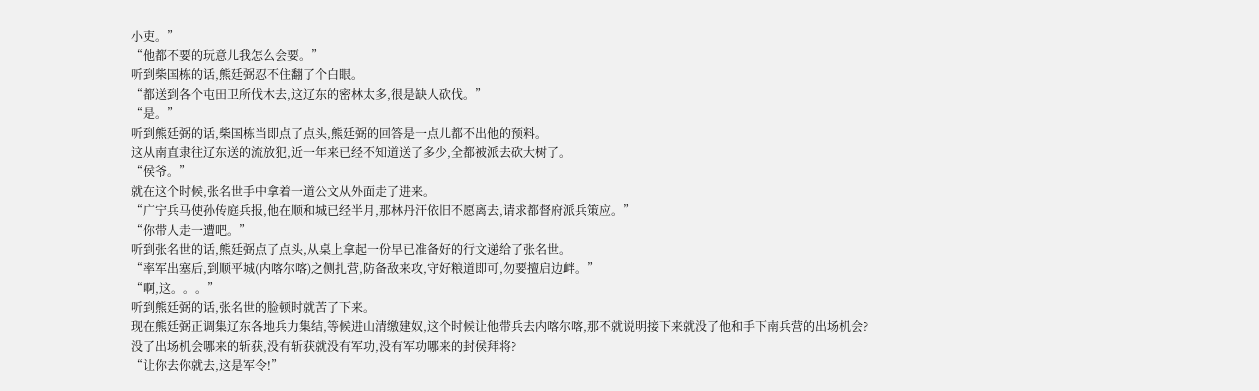小吏。”
“他都不要的玩意儿我怎么会要。”
听到柴国栋的话,熊廷弼忍不住翻了个白眼。
“都送到各个屯田卫所伐木去,这辽东的密林太多,很是缺人砍伐。”
“是。”
听到熊廷弼的话,柴国栋当即点了点头,熊廷弼的回答是一点儿都不出他的预料。
这从南直隶往辽东送的流放犯,近一年来已经不知道送了多少,全都被派去砍大树了。
“侯爷。”
就在这个时候,张名世手中拿着一道公文从外面走了进来。
“广宁兵马使孙传庭兵报,他在顺和城已经半月,那林丹汗依旧不愿离去,请求都督府派兵策应。”
“你带人走一遭吧。”
听到张名世的话,熊廷弼点了点头,从桌上拿起一份早已准备好的行文递给了张名世。
“率军出塞后,到顺平城(内喀尔喀)之侧扎营,防备敌来攻,守好粮道即可,勿要擅启边衅。”
“啊,这。。。”
听到熊廷弼的话,张名世的脸顿时就苦了下来。
现在熊廷弼正调集辽东各地兵力集结,等候进山清缴建奴,这个时候让他带兵去内喀尔喀,那不就说明接下来就没了他和手下南兵营的出场机会?
没了出场机会哪来的斩获,没有斩获就没有军功,没有军功哪来的封侯拜将?
“让你去你就去,这是军令!”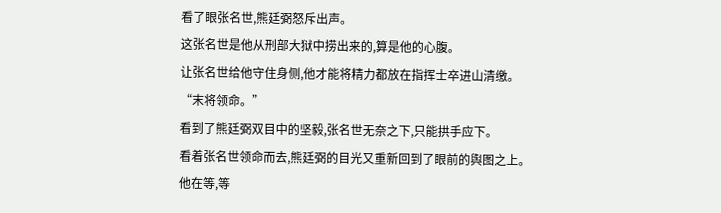看了眼张名世,熊廷弼怒斥出声。
这张名世是他从刑部大狱中捞出来的,算是他的心腹。
让张名世给他守住身侧,他才能将精力都放在指挥士卒进山清缴。
“末将领命。”
看到了熊廷弼双目中的坚毅,张名世无奈之下,只能拱手应下。
看着张名世领命而去,熊廷弼的目光又重新回到了眼前的舆图之上。
他在等,等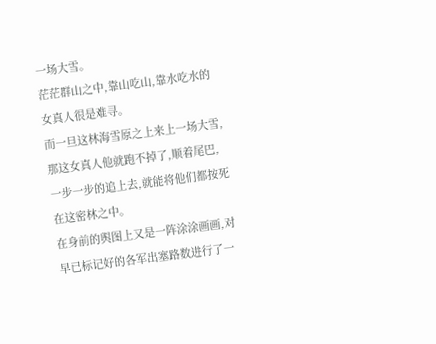一场大雪。
茫茫群山之中,靠山吃山,靠水吃水的女真人很是难寻。
而一旦这林海雪原之上来上一场大雪,那这女真人他就跑不掉了,顺着尾巴,一步一步的追上去,就能将他们都按死在这密林之中。
在身前的舆图上又是一阵涂涂画画,对早已标记好的各军出塞路数进行了一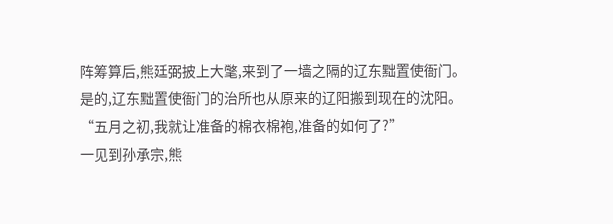阵筹算后,熊廷弼披上大氅,来到了一墙之隔的辽东黜置使衙门。
是的,辽东黜置使衙门的治所也从原来的辽阳搬到现在的沈阳。
“五月之初,我就让准备的棉衣棉袍,准备的如何了?”
一见到孙承宗,熊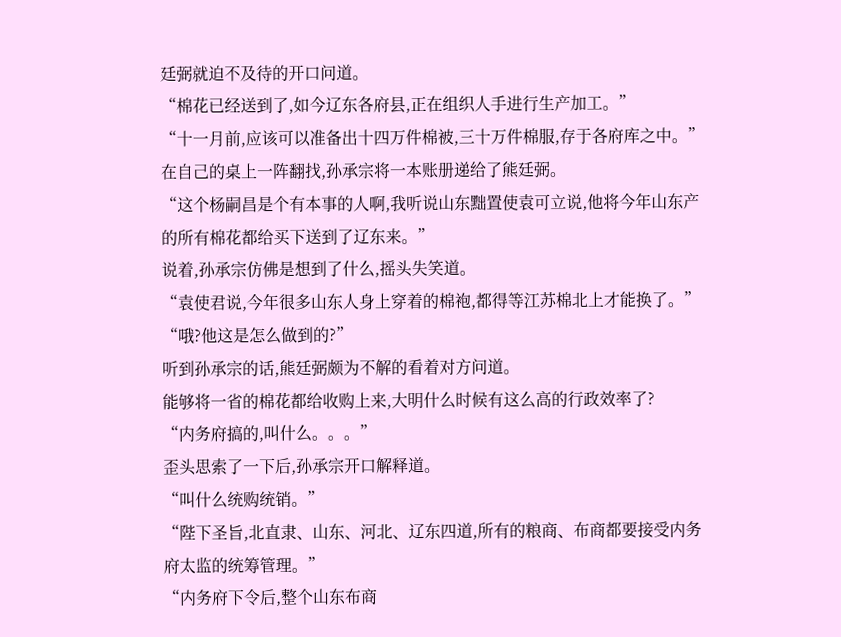廷弼就迫不及待的开口问道。
“棉花已经送到了,如今辽东各府县,正在组织人手进行生产加工。”
“十一月前,应该可以准备出十四万件棉被,三十万件棉服,存于各府库之中。”
在自己的桌上一阵翻找,孙承宗将一本账册递给了熊廷弼。
“这个杨嗣昌是个有本事的人啊,我听说山东黜置使袁可立说,他将今年山东产的所有棉花都给买下送到了辽东来。”
说着,孙承宗仿佛是想到了什么,摇头失笑道。
“袁使君说,今年很多山东人身上穿着的棉袍,都得等江苏棉北上才能换了。”
“哦?他这是怎么做到的?”
听到孙承宗的话,熊廷弼颇为不解的看着对方问道。
能够将一省的棉花都给收购上来,大明什么时候有这么高的行政效率了?
“内务府搞的,叫什么。。。”
歪头思索了一下后,孙承宗开口解释道。
“叫什么统购统销。”
“陛下圣旨,北直隶、山东、河北、辽东四道,所有的粮商、布商都要接受内务府太监的统筹管理。”
“内务府下令后,整个山东布商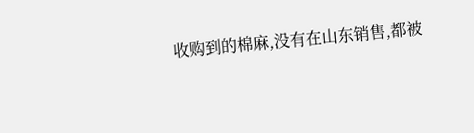收购到的棉麻,没有在山东销售,都被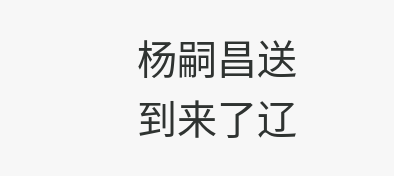杨嗣昌送到来了辽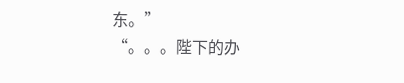东。”
“。。。陛下的办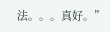法。。。真好。”